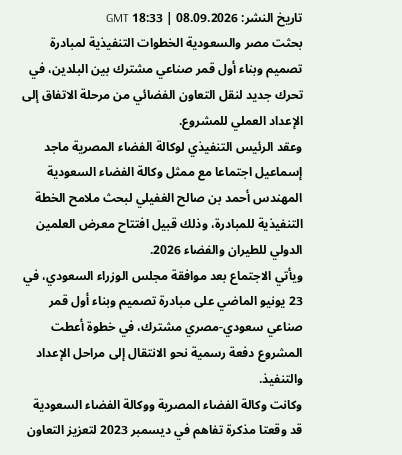تاريخ النشر: 08.09.2026 | 18:33 GMT
بحثت مصر والسعودية الخطوات التنفيذية لمبادرة تصميم وبناء أول قمر صناعي مشترك بين البلدين، في تحرك جديد لنقل التعاون الفضائي من مرحلة الاتفاق إلى الإعداد العملي للمشروع.
وعقد الرئيس التنفيذي لوكالة الفضاء المصرية ماجد إسماعيل اجتماعا مع ممثل وكالة الفضاء السعودية المهندس أحمد بن صالح الغفيلي لبحث ملامح الخطة التنفيذية للمبادرة، وذلك قبيل افتتاح معرض العلمين الدولي للطيران والفضاء 2026.
ويأتي الاجتماع بعد موافقة مجلس الوزراء السعودي، في 23 يونيو الماضي على مبادرة تصميم وبناء أول قمر صناعي سعودي-مصري مشترك، في خطوة أعطت المشروع دفعة رسمية نحو الانتقال إلى مراحل الإعداد والتنفيذ.
وكانت وكالة الفضاء المصرية ووكالة الفضاء السعودية قد وقعتا مذكرة تفاهم في ديسمبر 2023 لتعزيز التعاون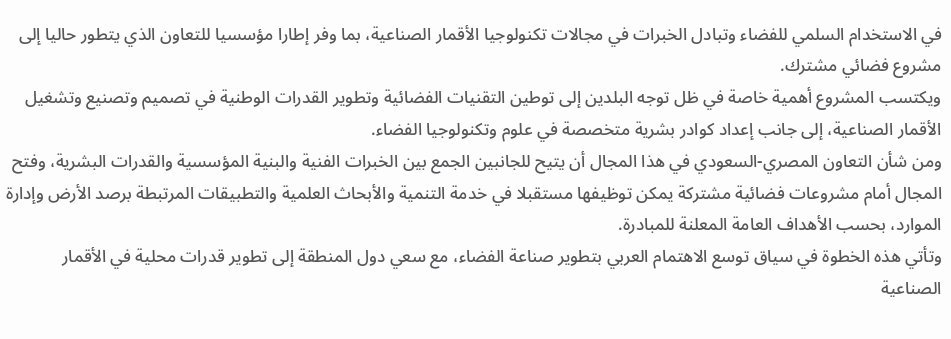في الاستخدام السلمي للفضاء وتبادل الخبرات في مجالات تكنولوجيا الأقمار الصناعية، بما وفر إطارا مؤسسيا للتعاون الذي يتطور حاليا إلى مشروع فضائي مشترك.
ويكتسب المشروع أهمية خاصة في ظل توجه البلدين إلى توطين التقنيات الفضائية وتطوير القدرات الوطنية في تصميم وتصنيع وتشغيل الأقمار الصناعية، إلى جانب إعداد كوادر بشرية متخصصة في علوم وتكنولوجيا الفضاء.
ومن شأن التعاون المصري-السعودي في هذا المجال أن يتيح للجانبين الجمع بين الخبرات الفنية والبنية المؤسسية والقدرات البشرية، وفتح المجال أمام مشروعات فضائية مشتركة يمكن توظيفها مستقبلا في خدمة التنمية والأبحاث العلمية والتطبيقات المرتبطة برصد الأرض وإدارة الموارد، بحسب الأهداف العامة المعلنة للمبادرة.
وتأتي هذه الخطوة في سياق توسع الاهتمام العربي بتطوير صناعة الفضاء، مع سعي دول المنطقة إلى تطوير قدرات محلية في الأقمار الصناعية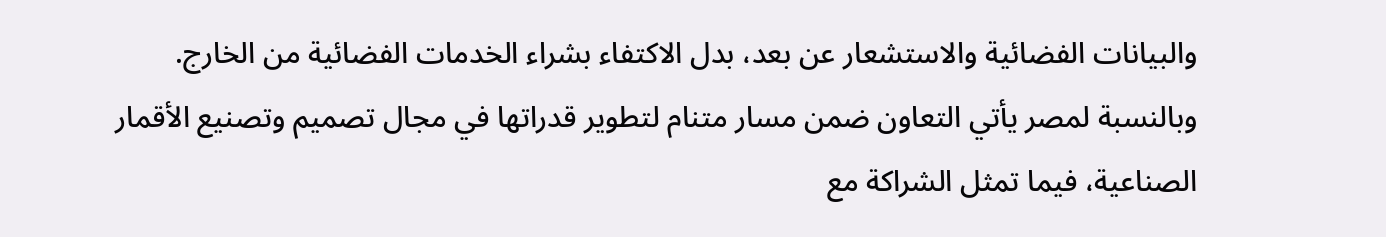والبيانات الفضائية والاستشعار عن بعد، بدل الاكتفاء بشراء الخدمات الفضائية من الخارج.
وبالنسبة لمصر يأتي التعاون ضمن مسار متنام لتطوير قدراتها في مجال تصميم وتصنيع الأقمار الصناعية، فيما تمثل الشراكة مع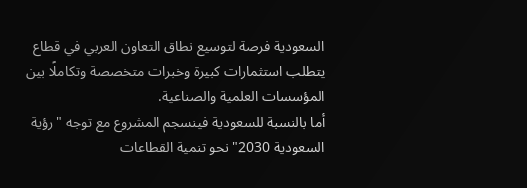السعودية فرصة لتوسيع نطاق التعاون العربي في قطاع يتطلب استثمارات كبيرة وخبرات متخصصة وتكاملًا بين المؤسسات العلمية والصناعية.
أما بالنسبة للسعودية فينسجم المشروع مع توجه "رؤية السعودية 2030" نحو تنمية القطاعات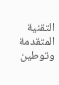التقنية المتقدمة وتوطين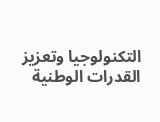التكنولوجيا وتعزيز القدرات الوطنية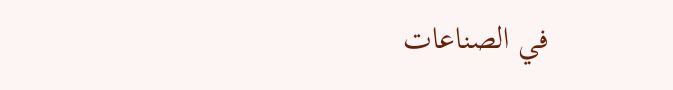في الصناعات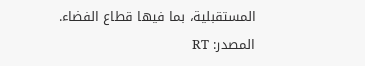المستقبلية، بما فيها قطاع الفضاء.
المصدر: RT